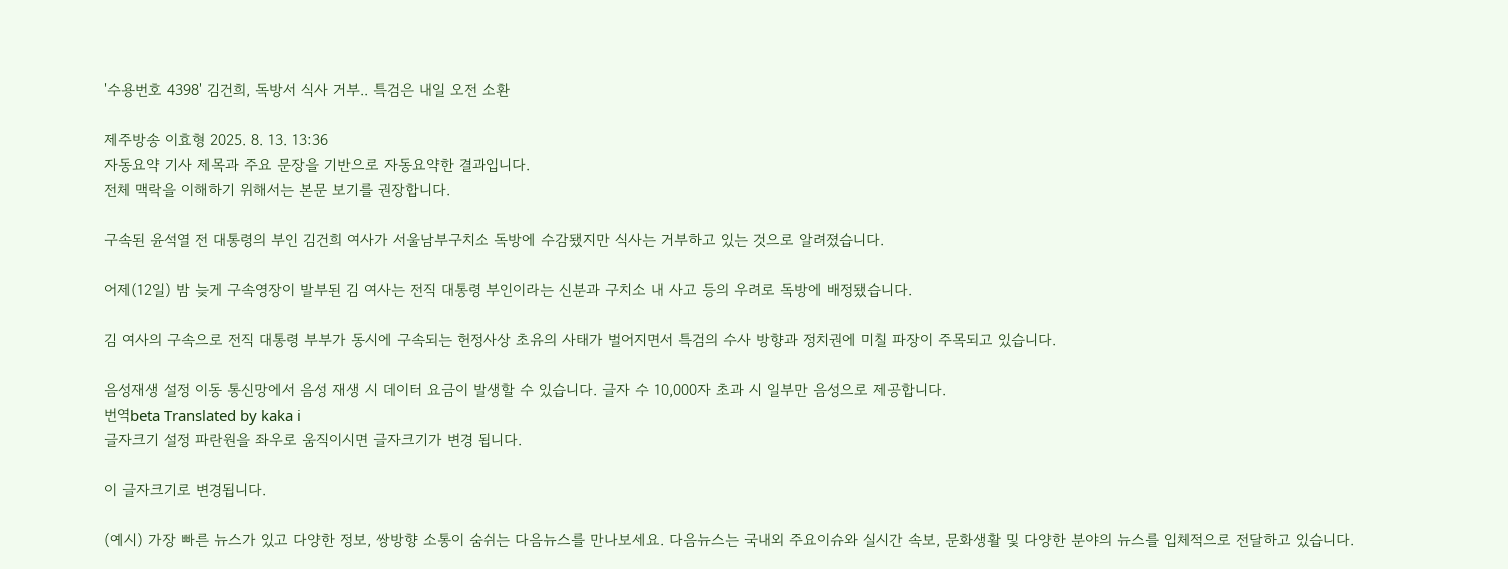'수용번호 4398' 김건희, 독방서 식사 거부.. 특검은 내일 오전 소환

제주방송 이효형 2025. 8. 13. 13:36
자동요약 기사 제목과 주요 문장을 기반으로 자동요약한 결과입니다.
전체 맥락을 이해하기 위해서는 본문 보기를 권장합니다.

구속된 윤석열 전 대통령의 부인 김건희 여사가 서울남부구치소 독방에 수감됐지만 식사는 거부하고 있는 것으로 알려졌습니다.

어제(12일) 밤 늦게 구속영장이 발부된 김 여사는 전직 대통령 부인이라는 신분과 구치소 내 사고 등의 우려로 독방에 배정됐습니다.

김 여사의 구속으로 전직 대통령 부부가 동시에 구속되는 헌정사상 초유의 사태가 벌어지면서 특검의 수사 방향과 정치권에 미칠 파장이 주목되고 있습니다.

음성재생 설정 이동 통신망에서 음성 재생 시 데이터 요금이 발생할 수 있습니다. 글자 수 10,000자 초과 시 일부만 음성으로 제공합니다.
번역beta Translated by kaka i
글자크기 설정 파란원을 좌우로 움직이시면 글자크기가 변경 됩니다.

이 글자크기로 변경됩니다.

(예시) 가장 빠른 뉴스가 있고 다양한 정보, 쌍방향 소통이 숨쉬는 다음뉴스를 만나보세요. 다음뉴스는 국내외 주요이슈와 실시간 속보, 문화생활 및 다양한 분야의 뉴스를 입체적으로 전달하고 있습니다.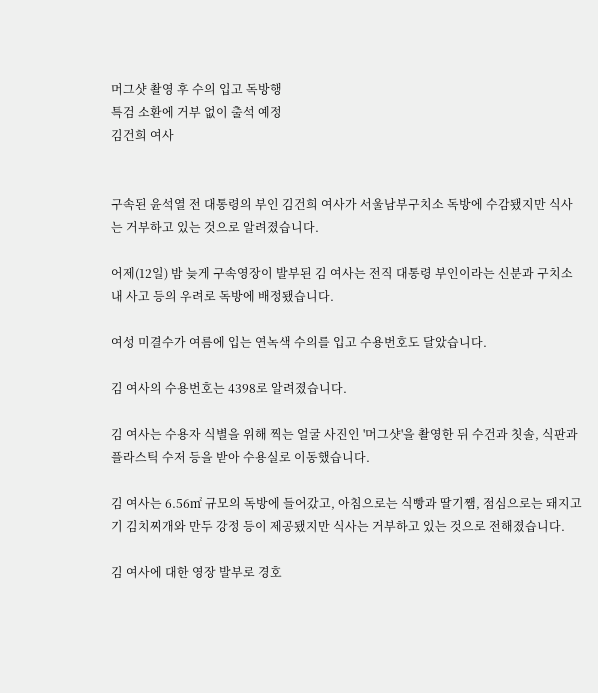머그샷 촬영 후 수의 입고 독방행
특검 소환에 거부 없이 출석 예정
김건희 여사


구속된 윤석열 전 대통령의 부인 김건희 여사가 서울남부구치소 독방에 수감됐지만 식사는 거부하고 있는 것으로 알려졌습니다.

어제(12일) 밤 늦게 구속영장이 발부된 김 여사는 전직 대통령 부인이라는 신분과 구치소 내 사고 등의 우려로 독방에 배정됐습니다.

여성 미결수가 여름에 입는 연녹색 수의를 입고 수용번호도 달았습니다.

김 여사의 수용번호는 4398로 알려졌습니다.

김 여사는 수용자 식별을 위해 찍는 얼굴 사진인 '머그샷'을 촬영한 뒤 수건과 칫솔, 식판과 플라스틱 수저 등을 받아 수용실로 이동했습니다.

김 여사는 6.56㎡ 규모의 독방에 들어갔고, 아침으로는 식빵과 딸기쨈, 점심으로는 돼지고기 김치찌개와 만두 강정 등이 제공됐지만 식사는 거부하고 있는 것으로 전해졌습니다.

김 여사에 대한 영장 발부로 경호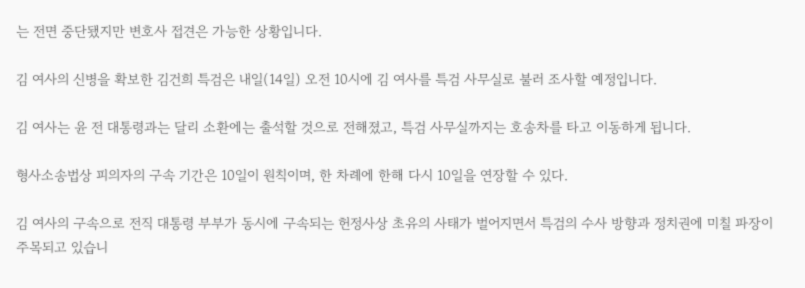는 전면 중단됐지만 변호사 접견은 가능한 상황입니다.

김 여사의 신병을 확보한 김건희 특검은 내일(14일) 오전 10시에 김 여사를 특검 사무실로 불러 조사할 예정입니다.

김 여사는 윤 전 대통령과는 달리 소환에는 출석할 것으로 전해졌고, 특검 사무실까지는 호송차를 타고 이동하게 됩니다.

형사소송법상 피의자의 구속 기간은 10일이 원칙이며, 한 차례에 한해 다시 10일을 연장할 수 있다.

김 여사의 구속으로 전직 대통령 부부가 동시에 구속되는 헌정사상 초유의 사태가 벌어지면서 특검의 수사 방향과 정치권에 미칠 파장이 주목되고 있습니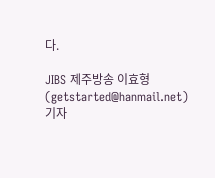다.

JIBS 제주방송 이효형 (getstarted@hanmail.net) 기자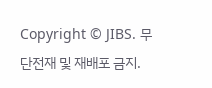Copyright © JIBS. 무단전재 및 재배포 금지.